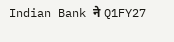Indian Bank ने Q1FY27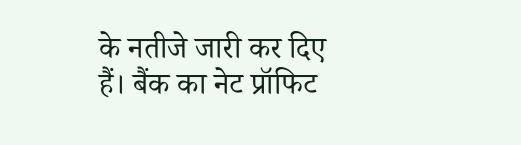के नतीजे जारी कर दिए हैं। बैंक का नेट प्रॉफिट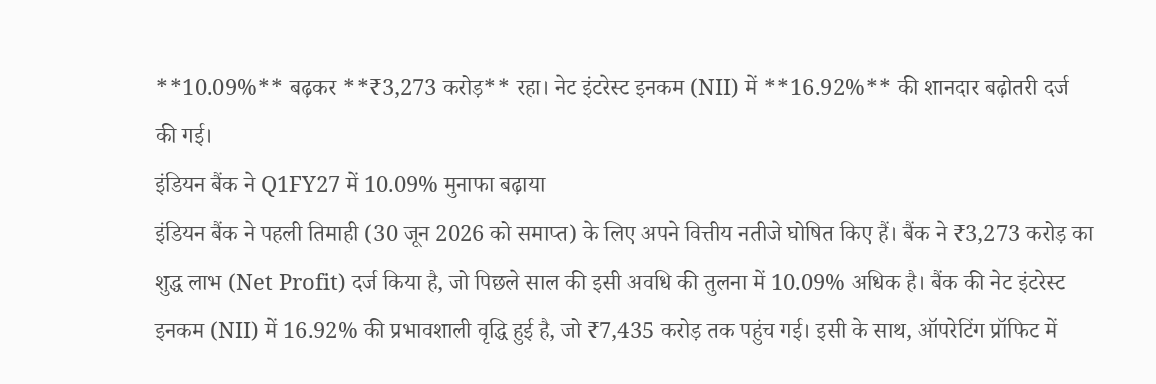**10.09%** बढ़कर **₹3,273 करोड़** रहा। नेट इंटरेस्ट इनकम (NII) में **16.92%** की शानदार बढ़ोतरी दर्ज की गई।
इंडियन बैंक ने Q1FY27 में 10.09% मुनाफा बढ़ाया
इंडियन बैंक ने पहली तिमाही (30 जून 2026 को समाप्त) के लिए अपने वित्तीय नतीजे घोषित किए हैं। बैंक ने ₹3,273 करोड़ का शुद्ध लाभ (Net Profit) दर्ज किया है, जो पिछले साल की इसी अवधि की तुलना में 10.09% अधिक है। बैंक की नेट इंटरेस्ट इनकम (NII) में 16.92% की प्रभावशाली वृद्धि हुई है, जो ₹7,435 करोड़ तक पहुंच गई। इसी के साथ, ऑपरेटिंग प्रॉफिट में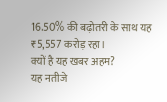16.50% की बढ़ोतरी के साथ यह ₹5,557 करोड़ रहा।
क्यों है यह खबर अहम?
यह नतीजे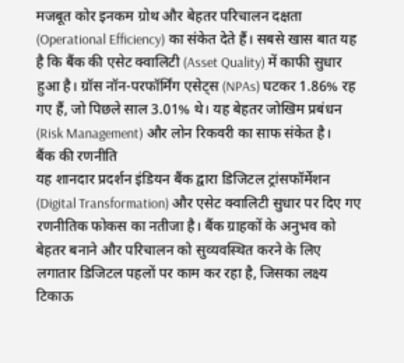मजबूत कोर इनकम ग्रोथ और बेहतर परिचालन दक्षता (Operational Efficiency) का संकेत देते हैं। सबसे खास बात यह है कि बैंक की एसेट क्वालिटी (Asset Quality) में काफी सुधार हुआ है। ग्रॉस नॉन-परफॉर्मिंग एसेट्स (NPAs) घटकर 1.86% रह गए हैं, जो पिछले साल 3.01% थे। यह बेहतर जोखिम प्रबंधन (Risk Management) और लोन रिकवरी का साफ संकेत है।
बैंक की रणनीति
यह शानदार प्रदर्शन इंडियन बैंक द्वारा डिजिटल ट्रांसफॉर्मेशन (Digital Transformation) और एसेट क्वालिटी सुधार पर दिए गए रणनीतिक फोकस का नतीजा है। बैंक ग्राहकों के अनुभव को बेहतर बनाने और परिचालन को सुव्यवस्थित करने के लिए लगातार डिजिटल पहलों पर काम कर रहा है, जिसका लक्ष्य टिकाऊ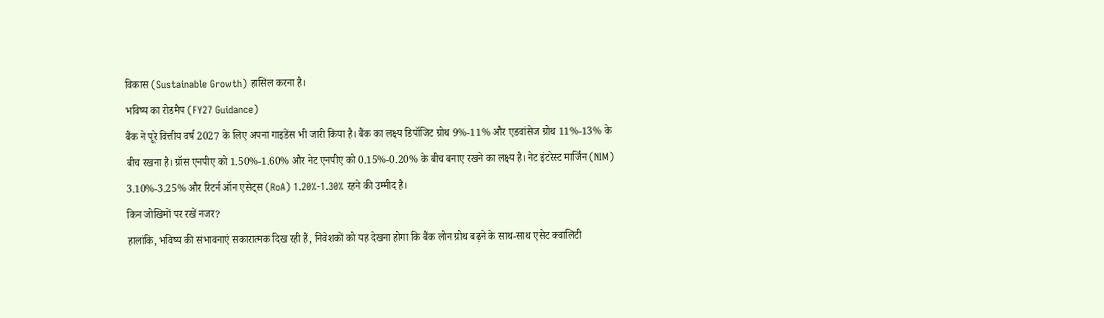विकास (Sustainable Growth) हासिल करना है।
भविष्य का रोडमैप (FY27 Guidance)
बैंक ने पूरे वित्तीय वर्ष 2027 के लिए अपना गाइडेंस भी जारी किया है। बैंक का लक्ष्य डिपॉजिट ग्रोथ 9%-11% और एडवांसेज ग्रोथ 11%-13% के बीच रखना है। ग्रॉस एनपीए को 1.50%-1.60% और नेट एनपीए को 0.15%-0.20% के बीच बनाए रखने का लक्ष्य है। नेट इंटरेस्ट मार्जिन (NIM) 3.10%-3.25% और रिटर्न ऑन एसेट्स (RoA) 1.20%-1.30% रहने की उम्मीद है।
किन जोखिमों पर रखें नजर?
हालांकि, भविष्य की संभावनाएं सकारात्मक दिख रही हैं, निवेशकों को यह देखना होगा कि बैंक लोन ग्रोथ बढ़ने के साथ-साथ एसेट क्वालिटी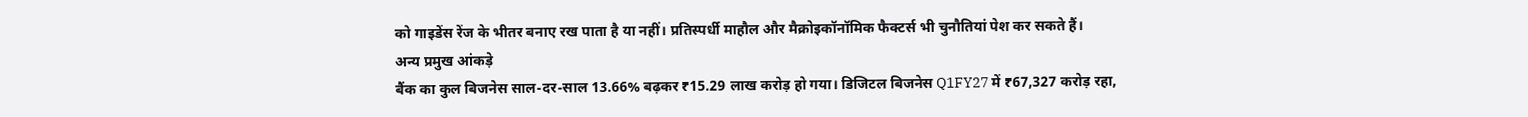को गाइडेंस रेंज के भीतर बनाए रख पाता है या नहीं। प्रतिस्पर्धी माहौल और मैक्रोइकॉनॉमिक फैक्टर्स भी चुनौतियां पेश कर सकते हैं।
अन्य प्रमुख आंकड़े
बैंक का कुल बिजनेस साल-दर-साल 13.66% बढ़कर ₹15.29 लाख करोड़ हो गया। डिजिटल बिजनेस Q1FY27 में ₹67,327 करोड़ रहा,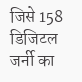जिसे 158 डिजिटल जर्नी का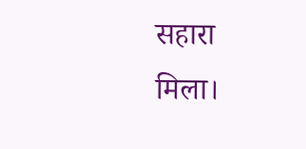सहारा मिला।